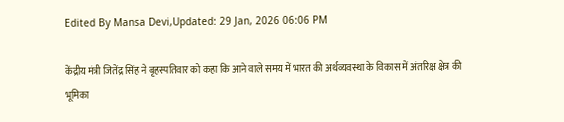Edited By Mansa Devi,Updated: 29 Jan, 2026 06:06 PM

केंद्रीय मंत्री जितेंद्र सिंह ने बृहस्पतिवार को कहा कि आने वाले समय में भारत की अर्थव्यवस्था के विकास में अंतरिक्ष क्षेत्र की भूमिका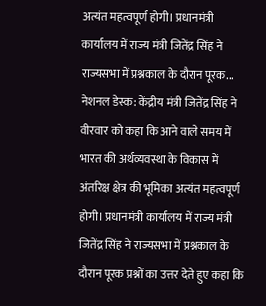अत्यंत महत्वपूर्ण होगी। प्रधानमंत्री कार्यालय में राज्य मंत्री जितेंद्र सिंह ने राज्यसभा में प्रश्नकाल के दौरान पूरक...
नेशनल डेस्क: केंद्रीय मंत्री जितेंद्र सिंह ने वीरवार को कहा कि आने वाले समय में भारत की अर्थव्यवस्था के विकास में अंतरिक्ष क्षेत्र की भूमिका अत्यंत महत्वपूर्ण होगी। प्रधानमंत्री कार्यालय में राज्य मंत्री जितेंद्र सिंह ने राज्यसभा में प्रश्नकाल के दौरान पूरक प्रश्नों का उत्तर देते हुए कहा कि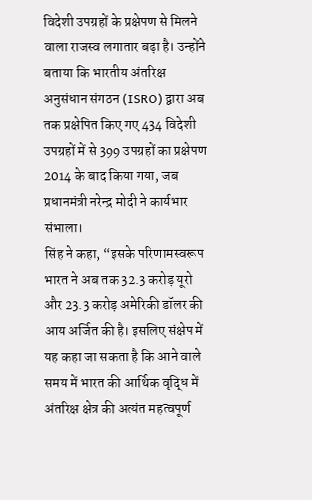विदेशी उपग्रहों के प्रक्षेपण से मिलने वाला राजस्व लगातार बढ़ा है। उन्होंने बताया कि भारतीय अंतरिक्ष अनुसंधान संगठन (ISRO) द्वारा अब तक प्रक्षेपित किए गए 434 विदेशी उपग्रहों में से 399 उपग्रहों का प्रक्षेपण 2014 के बाद किया गया, जब प्रधानमंत्री नरेन्द्र मोदी ने कार्यभार संभाला।
सिंह ने कहा, “इसके परिणामस्वरूप भारत ने अब तक 32.3 करोड़ यूरो और 23.3 करोड़ अमेरिकी डॉलर की आय अर्जित की है। इसलिए संक्षेप में यह कहा जा सकता है कि आने वाले समय में भारत की आर्थिक वृद्धि में अंतरिक्ष क्षेत्र की अत्यंत महत्वपूर्ण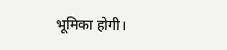भूमिका होगी।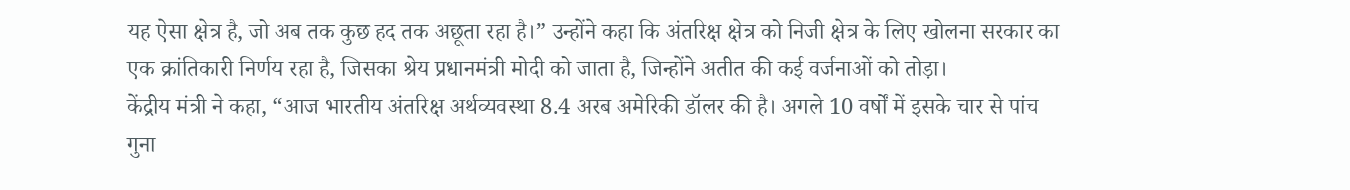यह ऐसा क्षेत्र है, जो अब तक कुछ हद तक अछूता रहा है।” उन्होंने कहा कि अंतरिक्ष क्षेत्र को निजी क्षेत्र के लिए खोलना सरकार का एक क्रांतिकारी निर्णय रहा है, जिसका श्रेय प्रधानमंत्री मोदी को जाता है, जिन्होंने अतीत की कई वर्जनाओं को तोड़ा।
केंद्रीय मंत्री ने कहा, “आज भारतीय अंतरिक्ष अर्थव्यवस्था 8.4 अरब अमेरिकी डॉलर की है। अगले 10 वर्षों में इसके चार से पांच गुना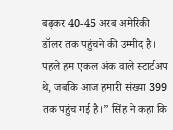बढ़कर 40-45 अरब अमेरिकी डॉलर तक पहुंचने की उम्मीद है। पहले हम एकल अंक वाले स्टार्टअप थे, जबकि आज हमारी संख्या 399 तक पहुंच गई है।” सिंह ने कहा कि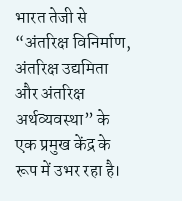भारत तेजी से “अंतरिक्ष विनिर्माण, अंतरिक्ष उद्यमिता और अंतरिक्ष अर्थव्यवस्था” के एक प्रमुख केंद्र के रूप में उभर रहा है।